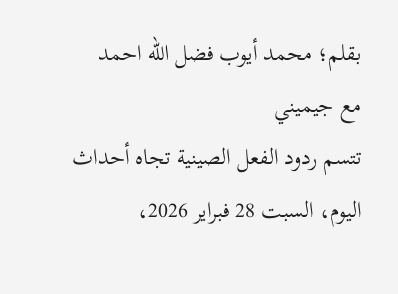بقلم؛ محمد أيوب فضل الله احمد
مع جيميني
تتسم ردود الفعل الصينية تجاه أحداث اليوم، السبت 28 فبراير 2026،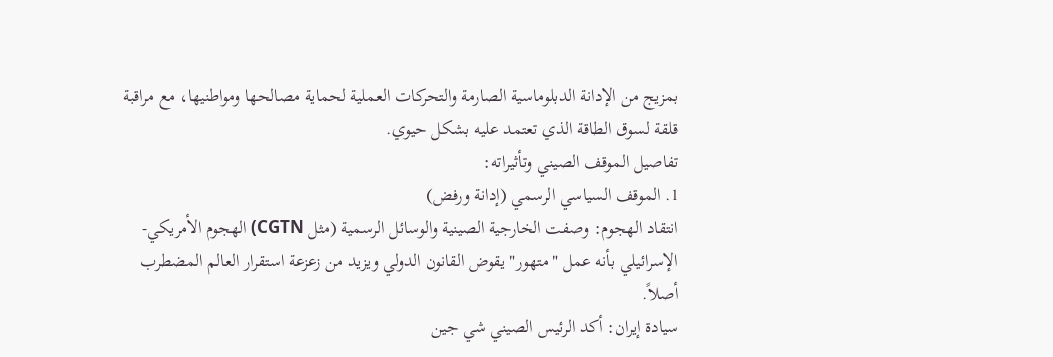بمزيج من الإدانة الدبلوماسية الصارمة والتحركات العملية لحماية مصالحها ومواطنيها، مع مراقبة قلقة لسوق الطاقة الذي تعتمد عليه بشكل حيوي.
تفاصيل الموقف الصيني وتأثيراته:
1. الموقف السياسي الرسمي (إدانة ورفض)
انتقاد الهجوم: وصفت الخارجية الصينية والوسائل الرسمية (مثل CGTN) الهجوم الأمريكي-الإسرائيلي بأنه عمل "متهور" يقوض القانون الدولي ويزيد من زعزعة استقرار العالم المضطرب أصلاً.
سيادة إيران: أكد الرئيس الصيني شي جين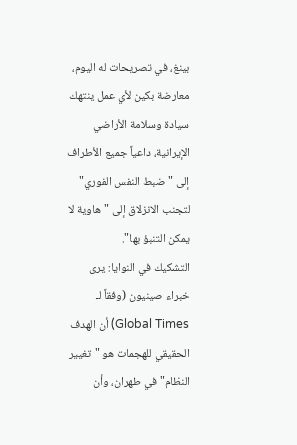بينغ، في تصريحات له اليوم، معارضة بكين لأي عمل ينتهك سيادة وسلامة الأراضي الإيرانية، داعياً جميع الأطراف إلى "ضبط النفس الفوري" لتجنب الانزلاق إلى "هاوية لا يمكن التنبؤ بها".
التشكيك في النوايا: يرى خبراء صينيون (وفقاً لـ Global Times) أن الهدف الحقيقي للهجمات هو "تغيير النظام" في طهران، وأن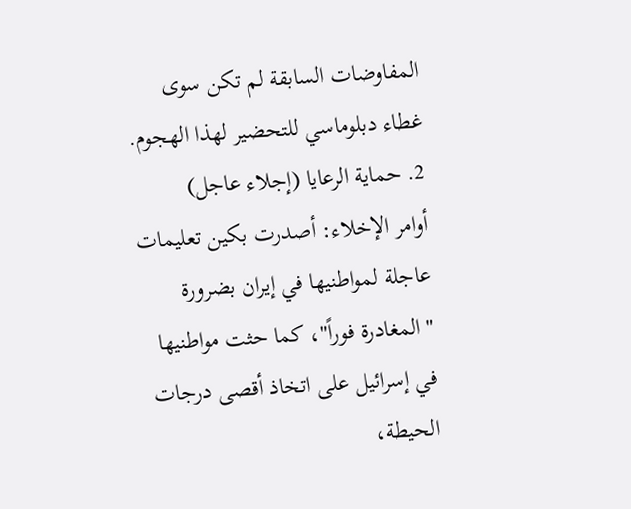المفاوضات السابقة لم تكن سوى غطاء دبلوماسي للتحضير لهذا الهجوم.
2. حماية الرعايا (إجلاء عاجل)
أوامر الإخلاء: أصدرت بكين تعليمات عاجلة لمواطنيها في إيران بضرورة "المغادرة فوراً"، كما حثت مواطنيها في إسرائيل على اتخاذ أقصى درجات الحيطة،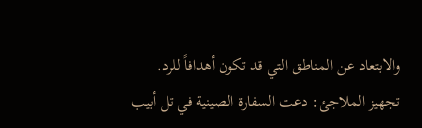والابتعاد عن المناطق التي قد تكون أهدافاً للرد.
تجهيز الملاجئ: دعت السفارة الصينية في تل أبيب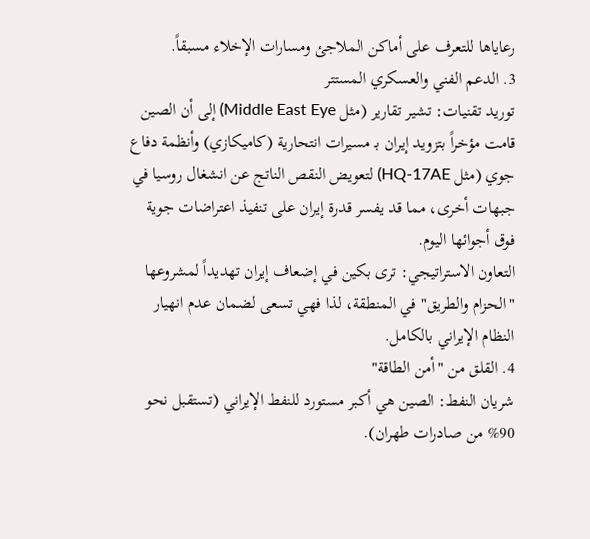رعاياها للتعرف على أماكن الملاجئ ومسارات الإخلاء مسبقاً.
3. الدعم الفني والعسكري المستتر
توريد تقنيات: تشير تقارير (مثل Middle East Eye) إلى أن الصين قامت مؤخراً بتزويد إيران بـ مسيرات انتحارية (كاميكازي) وأنظمة دفاع جوي (مثل HQ-17AE) لتعويض النقص الناتج عن انشغال روسيا في جبهات أخرى، مما قد يفسر قدرة إيران على تنفيذ اعتراضات جوية فوق أجوائها اليوم.
التعاون الاستراتيجي: ترى بكين في إضعاف إيران تهديداً لمشروعها "الحزام والطريق" في المنطقة، لذا فهي تسعى لضمان عدم انهيار النظام الإيراني بالكامل.
4. القلق من "أمن الطاقة"
شريان النفط: الصين هي أكبر مستورد للنفط الإيراني (تستقبل نحو 90% من صادرات طهران).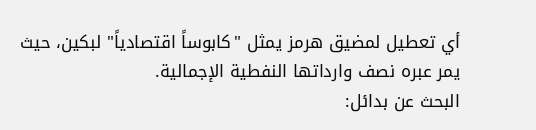أي تعطيل لمضيق هرمز يمثل "كابوساً اقتصادياً" لبكين، حيث يمر عبره نصف وارداتها النفطية الإجمالية.
البحث عن بدائل: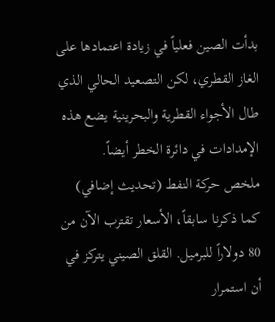بدأت الصين فعلياً في زيادة اعتمادها على الغاز القطري، لكن التصعيد الحالي الذي طال الأجواء القطرية والبحرينية يضع هذه الإمدادات في دائرة الخطر أيضاً.
ملخص حركة النفط (تحديث إضافي)
كما ذكرنا سابقاً، الأسعار تقترب الآن من 80 دولاراً للبرميل. القلق الصيني يتركز في أن استمرار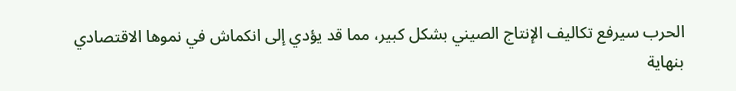الحرب سيرفع تكاليف الإنتاج الصيني بشكل كبير، مما قد يؤدي إلى انكماش في نموها الاقتصادي بنهاية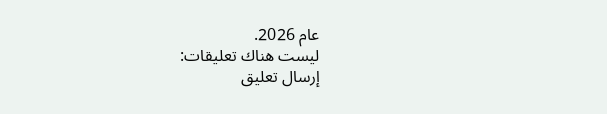عام 2026.
ليست هناك تعليقات:
إرسال تعليق